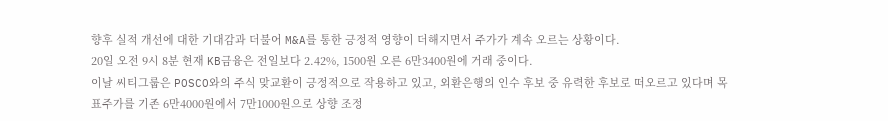향후 실적 개선에 대한 기대감과 더불어 M&A를 통한 긍정적 영향이 더해지면서 주가가 계속 오르는 상황이다.
20일 오전 9시 8분 현재 KB금융은 전일보다 2.42%, 1500원 오른 6만3400원에 거래 중이다.
이날 씨티그룹은 POSCO와의 주식 맞교환이 긍정적으로 작용하고 있고, 외환은행의 인수 후보 중 유력한 후보로 떠오르고 있다며 목표주가를 기존 6만4000원에서 7만1000원으로 상향 조정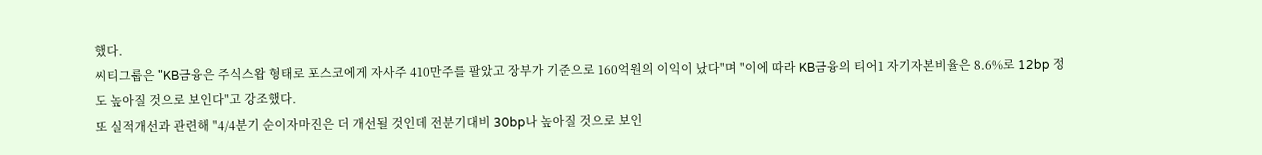했다.
씨티그룹은 "KB금융은 주식스왑 형태로 포스코에게 자사주 410만주를 팔았고 장부가 기준으로 160억원의 이익이 났다"며 "이에 따라 KB금융의 티어1 자기자본비율은 8.6%로 12bp 정도 높아질 것으로 보인다"고 강조했다.
또 실적개선과 관련해 "4/4분기 순이자마진은 더 개선될 것인데 전분기대비 30bp나 높아질 것으로 보인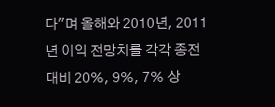다"며 올해와 2010년, 2011년 이익 전망치를 각각 종전대비 20%, 9%, 7% 상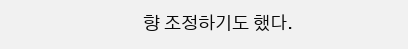향 조정하기도 했다.